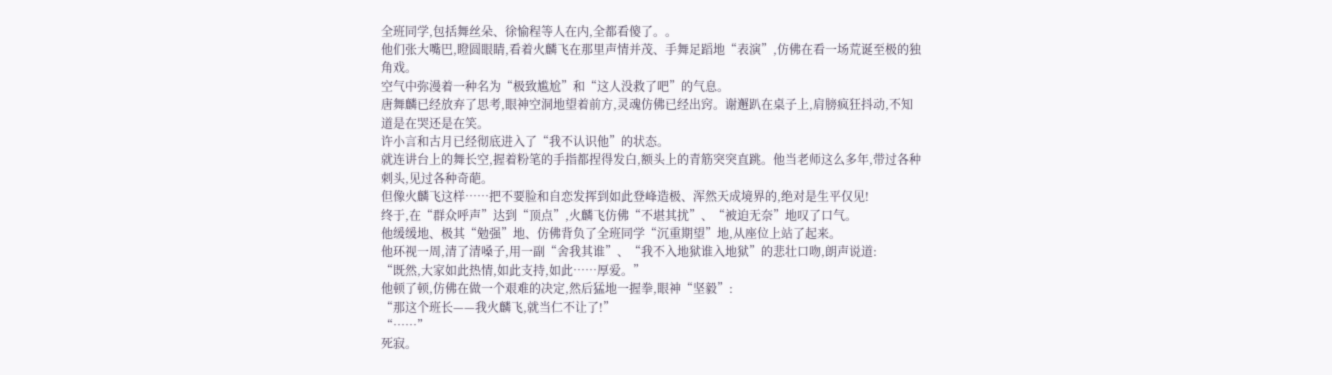全班同学,包括舞丝朵、徐愉程等人在内,全都看傻了。。
他们张大嘴巴,瞪圆眼睛,看着火麟飞在那里声情并茂、手舞足蹈地“表演”,仿佛在看一场荒诞至极的独角戏。
空气中弥漫着一种名为“极致尴尬”和“这人没救了吧”的气息。
唐舞麟已经放弃了思考,眼神空洞地望着前方,灵魂仿佛已经出窍。谢邂趴在桌子上,肩膀疯狂抖动,不知道是在哭还是在笑。
许小言和古月已经彻底进入了“我不认识他”的状态。
就连讲台上的舞长空,握着粉笔的手指都捏得发白,额头上的青筋突突直跳。他当老师这么多年,带过各种刺头,见过各种奇葩。
但像火麟飞这样……把不要脸和自恋发挥到如此登峰造极、浑然天成境界的,绝对是生平仅见!
终于,在“群众呼声”达到“顶点”,火麟飞仿佛“不堪其扰”、“被迫无奈”地叹了口气。
他缓缓地、极其“勉强”地、仿佛背负了全班同学“沉重期望”地,从座位上站了起来。
他环视一周,清了清嗓子,用一副“舍我其谁”、“我不入地狱谁入地狱”的悲壮口吻,朗声说道:
“既然,大家如此热情,如此支持,如此……厚爱。”
他顿了顿,仿佛在做一个艰难的决定,然后猛地一握拳,眼神“坚毅”:
“那这个班长——我火麟飞,就当仁不让了!”
“……”
死寂。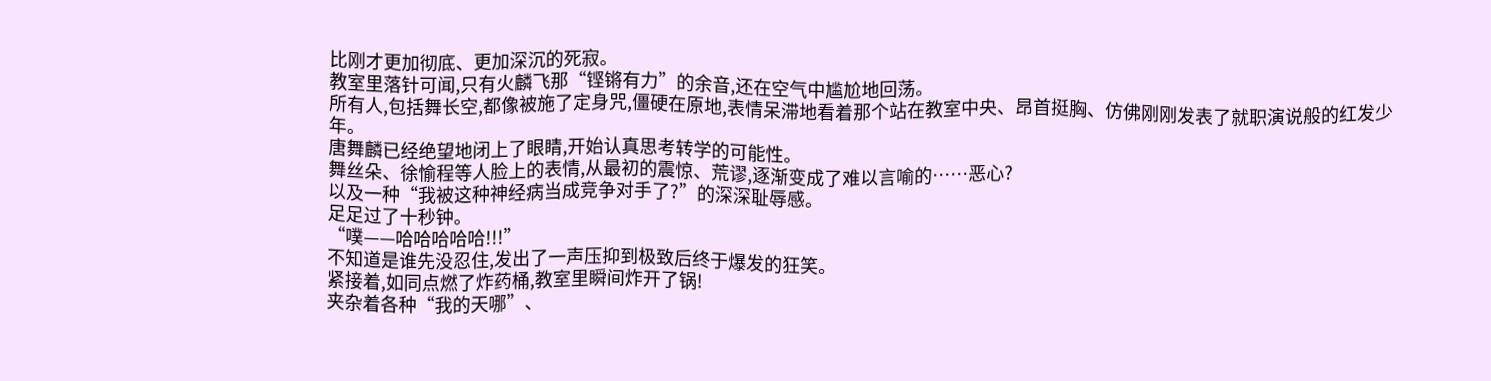比刚才更加彻底、更加深沉的死寂。
教室里落针可闻,只有火麟飞那“铿锵有力”的余音,还在空气中尴尬地回荡。
所有人,包括舞长空,都像被施了定身咒,僵硬在原地,表情呆滞地看着那个站在教室中央、昂首挺胸、仿佛刚刚发表了就职演说般的红发少年。
唐舞麟已经绝望地闭上了眼睛,开始认真思考转学的可能性。
舞丝朵、徐愉程等人脸上的表情,从最初的震惊、荒谬,逐渐变成了难以言喻的……恶心?
以及一种“我被这种神经病当成竞争对手了?”的深深耻辱感。
足足过了十秒钟。
“噗——哈哈哈哈哈!!!”
不知道是谁先没忍住,发出了一声压抑到极致后终于爆发的狂笑。
紧接着,如同点燃了炸药桶,教室里瞬间炸开了锅!
夹杂着各种“我的天哪”、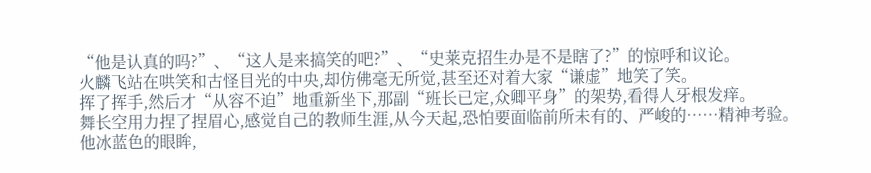“他是认真的吗?”、“这人是来搞笑的吧?”、“史莱克招生办是不是瞎了?”的惊呼和议论。
火麟飞站在哄笑和古怪目光的中央,却仿佛毫无所觉,甚至还对着大家“谦虚”地笑了笑。
挥了挥手,然后才“从容不迫”地重新坐下,那副“班长已定,众卿平身”的架势,看得人牙根发痒。
舞长空用力捏了捏眉心,感觉自己的教师生涯,从今天起,恐怕要面临前所未有的、严峻的……精神考验。
他冰蓝色的眼眸,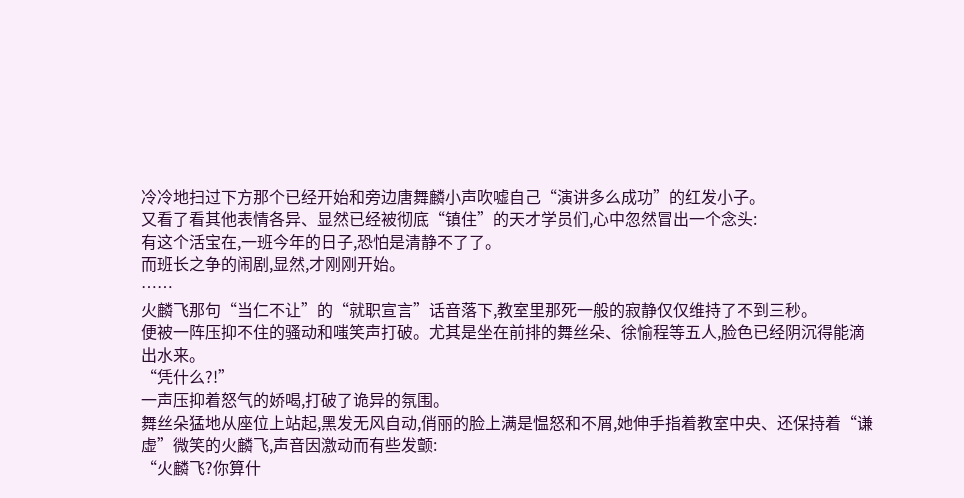冷冷地扫过下方那个已经开始和旁边唐舞麟小声吹嘘自己“演讲多么成功”的红发小子。
又看了看其他表情各异、显然已经被彻底“镇住”的天才学员们,心中忽然冒出一个念头:
有这个活宝在,一班今年的日子,恐怕是清静不了了。
而班长之争的闹剧,显然,才刚刚开始。
……
火麟飞那句“当仁不让”的“就职宣言”话音落下,教室里那死一般的寂静仅仅维持了不到三秒。
便被一阵压抑不住的骚动和嗤笑声打破。尤其是坐在前排的舞丝朵、徐愉程等五人,脸色已经阴沉得能滴出水来。
“凭什么?!”
一声压抑着怒气的娇喝,打破了诡异的氛围。
舞丝朵猛地从座位上站起,黑发无风自动,俏丽的脸上满是愠怒和不屑,她伸手指着教室中央、还保持着“谦虚”微笑的火麟飞,声音因激动而有些发颤:
“火麟飞?你算什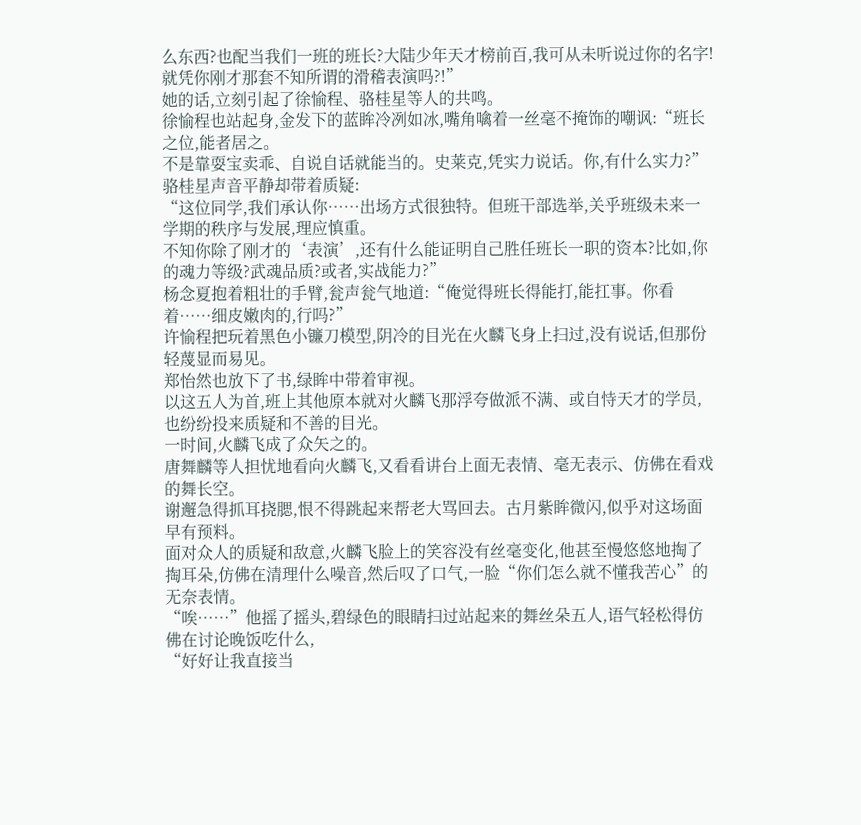么东西?也配当我们一班的班长?大陆少年天才榜前百,我可从未听说过你的名字!就凭你刚才那套不知所谓的滑稽表演吗?!”
她的话,立刻引起了徐愉程、骆桂星等人的共鸣。
徐愉程也站起身,金发下的蓝眸冷冽如冰,嘴角噙着一丝毫不掩饰的嘲讽:“班长之位,能者居之。
不是靠耍宝卖乖、自说自话就能当的。史莱克,凭实力说话。你,有什么实力?”
骆桂星声音平静却带着质疑:
“这位同学,我们承认你……出场方式很独特。但班干部选举,关乎班级未来一学期的秩序与发展,理应慎重。
不知你除了刚才的‘表演’,还有什么能证明自己胜任班长一职的资本?比如,你的魂力等级?武魂品质?或者,实战能力?”
杨念夏抱着粗壮的手臂,瓮声瓮气地道:“俺觉得班长得能打,能扛事。你看着……细皮嫩肉的,行吗?”
许愉程把玩着黑色小镰刀模型,阴冷的目光在火麟飞身上扫过,没有说话,但那份轻蔑显而易见。
郑怡然也放下了书,绿眸中带着审视。
以这五人为首,班上其他原本就对火麟飞那浮夸做派不满、或自恃天才的学员,也纷纷投来质疑和不善的目光。
一时间,火麟飞成了众矢之的。
唐舞麟等人担忧地看向火麟飞,又看看讲台上面无表情、毫无表示、仿佛在看戏的舞长空。
谢邂急得抓耳挠腮,恨不得跳起来帮老大骂回去。古月紫眸微闪,似乎对这场面早有预料。
面对众人的质疑和敌意,火麟飞脸上的笑容没有丝毫变化,他甚至慢悠悠地掏了掏耳朵,仿佛在清理什么噪音,然后叹了口气,一脸“你们怎么就不懂我苦心”的无奈表情。
“唉……”他摇了摇头,碧绿色的眼睛扫过站起来的舞丝朵五人,语气轻松得仿佛在讨论晚饭吃什么,
“好好让我直接当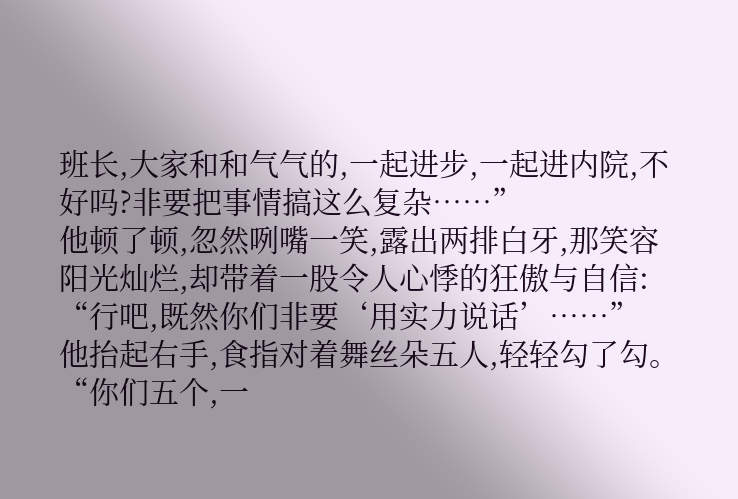班长,大家和和气气的,一起进步,一起进内院,不好吗?非要把事情搞这么复杂……”
他顿了顿,忽然咧嘴一笑,露出两排白牙,那笑容阳光灿烂,却带着一股令人心悸的狂傲与自信:
“行吧,既然你们非要‘用实力说话’……”
他抬起右手,食指对着舞丝朵五人,轻轻勾了勾。
“你们五个,一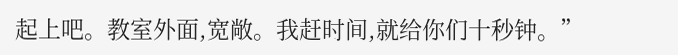起上吧。教室外面,宽敞。我赶时间,就给你们十秒钟。”